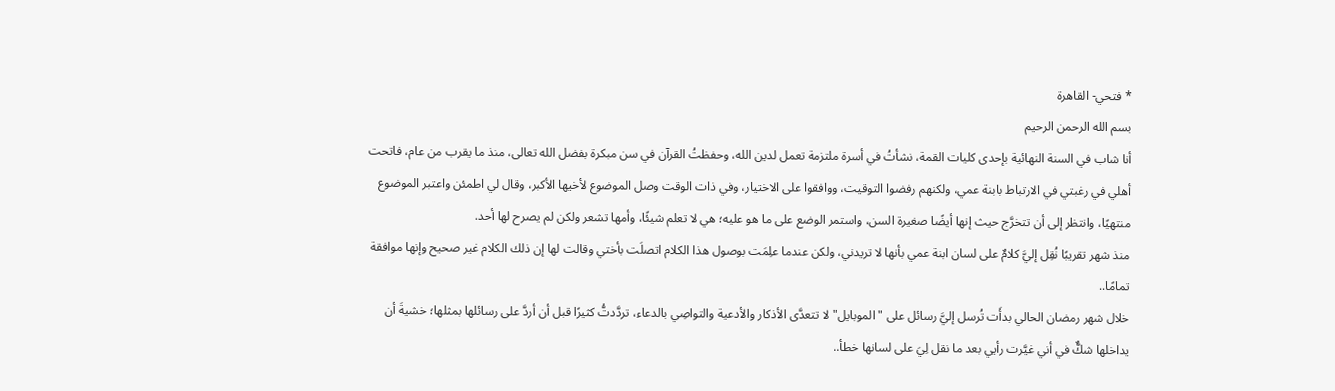* فتحي- القاهرة
بسم الله الرحمن الرحيم
أنا شاب في السنة النهائية بإحدى كليات القمة، نشأتُ في أسرة ملتزمة تعمل لدين الله، وحفظتُ القرآن في سن مبكرة بفضل الله تعالى، منذ ما يقرب من عام، فاتحت أهلي في رغبتي في الارتباط بابنة عمي، ولكنهم رفضوا التوقيت، ووافقوا على الاختيار، وفي ذات الوقت وصل الموضوع لأخيها الأكبر، وقال لي اطمئن واعتبر الموضوع منتهيًا، وانتظر إلى أن تتخرَّج حيث إنها أيضًا صغيرة السن، واستمر الوضع على ما هو عليه؛ هي لا تعلم شيئًا، وأمها تشعر ولكن لم يصرح لها أحد.
منذ شهر تقريبًا نُقِل إليَّ كلامٌ على لسان ابنة عمي بأنها لا تريدني، ولكن عندما علِمَت بوصول هذا الكلام اتصلَت بأختي وقالت لها إن ذلك الكلام غير صحيح وإنها موافقة تمامًا..
خلال شهر رمضان الحالي بدأَت تُرسل إليَّ رسائل على "الموبايل" لا تتعدَّى الأذكار والأدعية والتواصِي بالدعاء، تردَّدتُّ كثيرًا قبل أن أردَّ على رسائلها بمثلها؛ خشيةَ أن يداخلها شكٌّ في أني غيَّرت رأيي بعد ما نقل لِيَ على لسانها خطأ..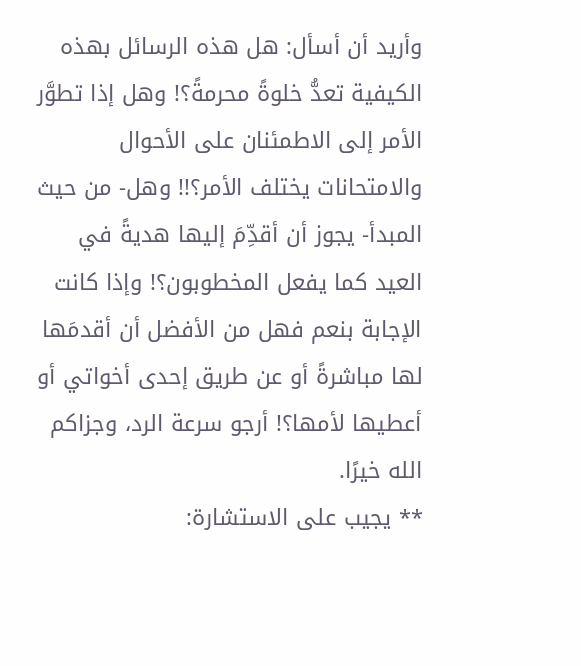وأريد أن أسأل: هل هذه الرسائل بهذه الكيفية تعدُّ خلوةً محرمةً؟! وهل إذا تطوَّر الأمر إلى الاطمئنان على الأحوال والامتحانات يختلف الأمر؟!! وهل- من حيث المبدأ- يجوز أن أقدِّمَ إليها هديةً في العيد كما يفعل المخطوبون؟! وإذا كانت الإجابة بنعم فهل من الأفضل أن أقدمَها لها مباشرةً أو عن طريق إحدى أخواتي أو أعطيها لأمها؟! أرجو سرعة الرد، وجزاكم الله خيرًا.
** يجيب على الاستشارة: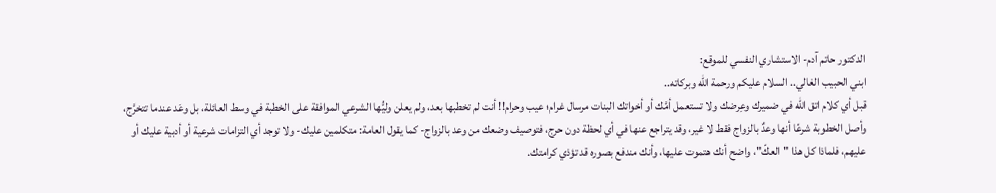الدكتور حاتم آدم- الاستشاري النفسي للموقع:
ابني الحبيب الغالي.. السلام عليكم ورحمة الله وبركاته..
قبل أي كلام اتق الله في ضميرك وعِرضك ولا تستعمل أمَّك أو أخواتك البنات مرسال غرام؛ عيب وحرام!! أنت لم تخطبها بعد، ولم يعلن وليُّها الشرعي الموافقة على الخطبة في وسط العائلة، بل وعَد عندما تتخرَّج، وأصل الخطوبة شرعًا أنها وعدٌ بالزواج فقط لا غير، وقد يتراجع عنها في أي لحظة دون حرج، فتوصيف وضعك من وعد بالزواج- كما يقول العامة: متكلمين عليك- ولا توجد أي التزامات شرعية أو أدبية عليك أو عليهم، فلماذا كل هذا "العكّ"، واضح أنك هتموت عليها، وأنك مندفع بصوره قد تؤذي كرامتك.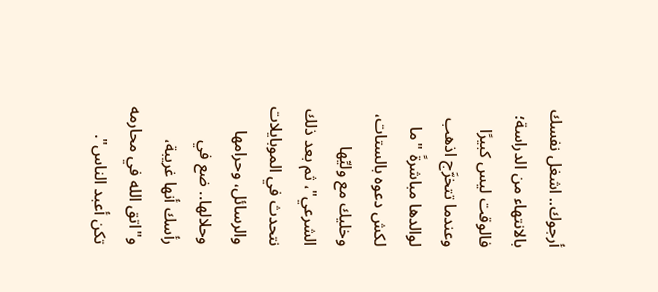أرجوك.. اشغل نفسك بالانتهاء من الدراسة؛ فالوقت ليس كبيرًا وعندما تتخرَّج اذهب لوالدها مباشرةً "ما لكش دعوه بالستات، وخليك مع وليِّها الشرعي"، ثم بعد ذلك نتحدث في الموبايلات والرسائل، وحرامها وحلالها.. ضع في رأسك أنها غريبة، و"اتق الله في محارمه تكن أعبد الناس".